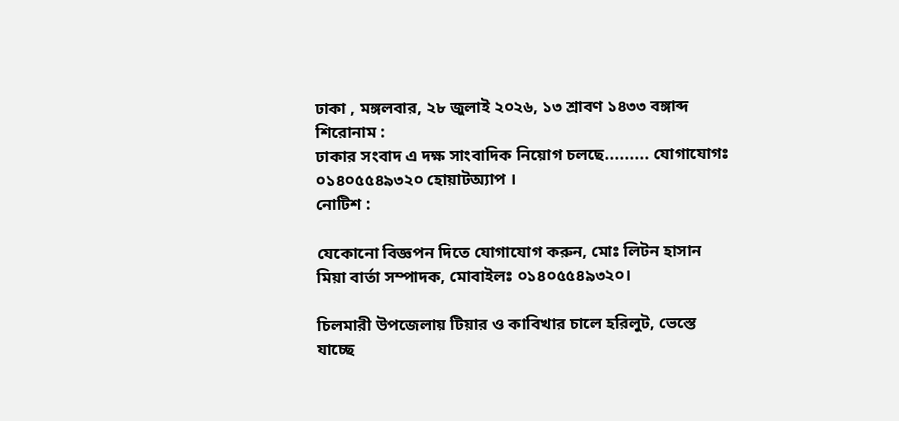ঢাকা , মঙ্গলবার, ২৮ জুলাই ২০২৬, ১৩ শ্রাবণ ১৪৩৩ বঙ্গাব্দ
শিরোনাম :
ঢাকার সংবাদ এ দক্ষ সাংবাদিক নিয়োগ চলছে......... যোগাযোগঃ ০১৪০৫৫৪৯৩২০ হোয়াটঅ্যাপ ।
নোটিশ :

যেকোনো বিজ্ঞপন দিতে যোগাযোগ করুন, মোঃ লিটন হাসান মিয়া বার্তা সম্পাদক, মোবাইলঃ ০১৪০৫৫৪৯৩২০।

চিলমারী উপজেলায় টিয়ার ও কাবিখার চালে হরিলুট, ভেস্তে যাচ্ছে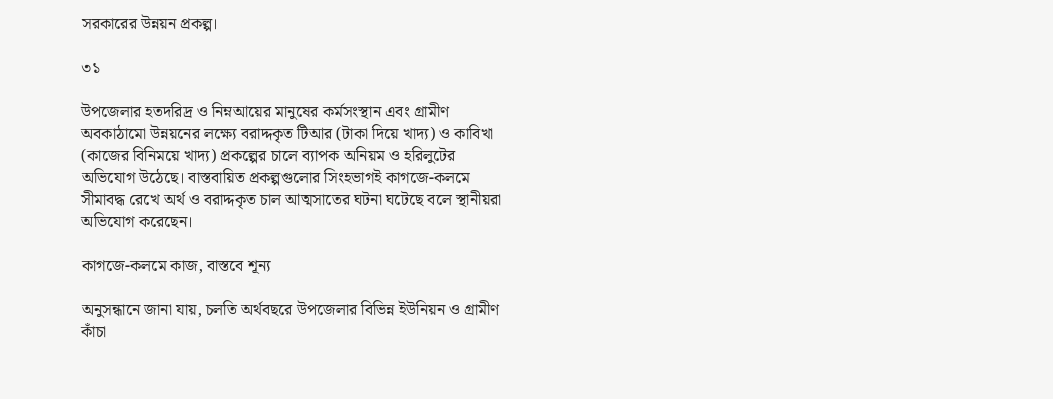সরকারের উন্নয়ন প্রকল্প।

৩১

উপজেলার হতদরিদ্র ও নিম্নআয়ের মানুষের কর্মসংস্থান এবং গ্রামীণ অবকাঠামো উন্নয়নের লক্ষ্যে বরাদ্দকৃত টিআর (টাকা দিয়ে খাদ্য) ও কাবিখা (কাজের বিনিময়ে খাদ্য) প্রকল্পের চালে ব্যাপক অনিয়ম ও হরিলুটের অভিযোগ উঠেছে। বাস্তবায়িত প্রকল্পগুলোর সিংহভাগই কাগজে-কলমে সীমাবদ্ধ রেখে অর্থ ও বরাদ্দকৃত চাল আত্মসাতের ঘটনা ঘটেছে বলে স্থানীয়রা অভিযোগ করেছেন।

কাগজে-কলমে কাজ, বাস্তবে শূন্য

অনুসন্ধানে জানা যায়, চলতি অর্থবছরে উপজেলার বিভিন্ন ইউনিয়ন ও গ্রামীণ কাঁচা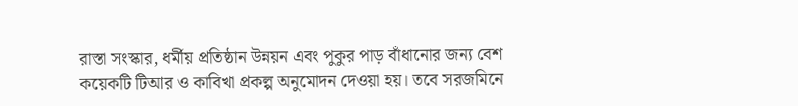রাস্তা সংস্কার, ধর্মীয় প্রতিষ্ঠান উন্নয়ন এবং পুকুর পাড় বাঁধানোর জন্য বেশ কয়েকটি টিআর ও কাবিখা প্রকল্প অনুমোদন দেওয়া হয়। তবে সরজমিনে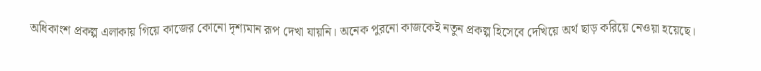অধিকাংশ প্রকল্প এলাকায় গিয়ে কাজের কোনো দৃশ্যমান রূপ দেখা যায়নি। অনেক পুরনো কাজকেই নতুন প্রকল্প হিসেবে দেখিয়ে অর্থ ছাড় করিয়ে নেওয়া হয়েছে।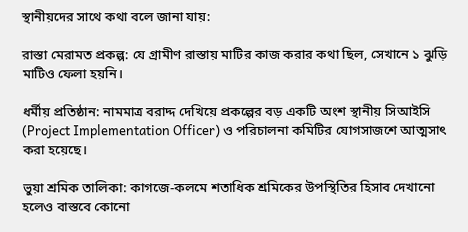স্থানীয়দের সাথে কথা বলে জানা যায়:

রাস্তা মেরামত প্রকল্প: যে গ্রামীণ রাস্তায় মাটির কাজ করার কথা ছিল, সেখানে ১ ঝুড়ি মাটিও ফেলা হয়নি।

ধর্মীয় প্রতিষ্ঠান: নামমাত্র বরাদ্দ দেখিয়ে প্রকল্পের বড় একটি অংশ স্থানীয় সিআইসি (Project Implementation Officer) ও পরিচালনা কমিটির যোগসাজশে আত্মসাৎ করা হয়েছে।

ভুয়া শ্রমিক তালিকা: কাগজে-কলমে শতাধিক শ্রমিকের উপস্থিতির হিসাব দেখানো হলেও বাস্তবে কোনো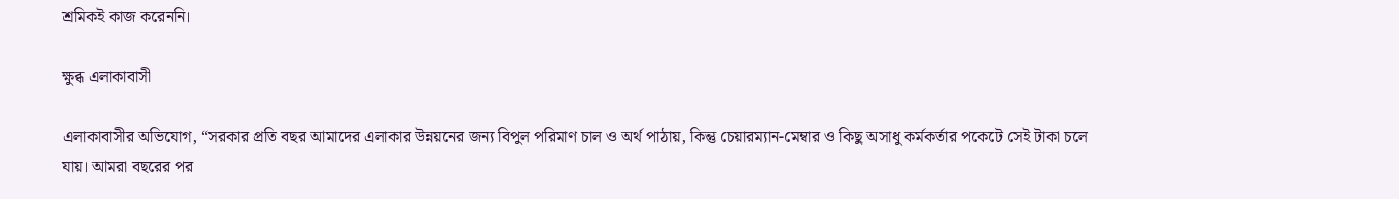শ্রমিকই কাজ করেননি।

ক্ষুব্ধ এলাকাবাসী

এলাকাবাসীর অভিযোগ, “সরকার প্রতি বছর আমাদের এলাকার উন্নয়নের জন্য বিপুল পরিমাণ চাল ও অর্থ পাঠায়, কিন্তু চেয়ারম্যান-মেম্বার ও কিছু অসাধু কর্মকর্তার পকেটে সেই টাকা চলে যায়। আমরা বছরের পর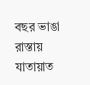বছর ভাঙা রাস্তায় যাতায়াত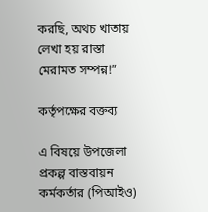করছি, অথচ খাতায় লেখা হয় রাস্তা মেরামত সম্পন্ন!”

কর্তৃপক্ষের বক্তব্য

এ বিষয়ে উপজেলা প্রকল্প বাস্তবায়ন কর্মকর্তার (পিআইও)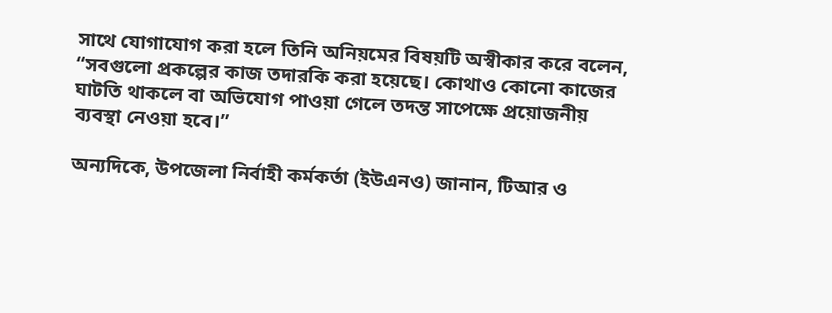সাথে যোগাযোগ করা হলে তিনি অনিয়মের বিষয়টি অস্বীকার করে বলেন, “সবগুলো প্রকল্পের কাজ তদারকি করা হয়েছে। কোথাও কোনো কাজের ঘাটতি থাকলে বা অভিযোগ পাওয়া গেলে তদন্ত সাপেক্ষে প্রয়োজনীয় ব্যবস্থা নেওয়া হবে।”

অন্যদিকে, উপজেলা নির্বাহী কর্মকর্তা (ইউএনও) জানান, টিআর ও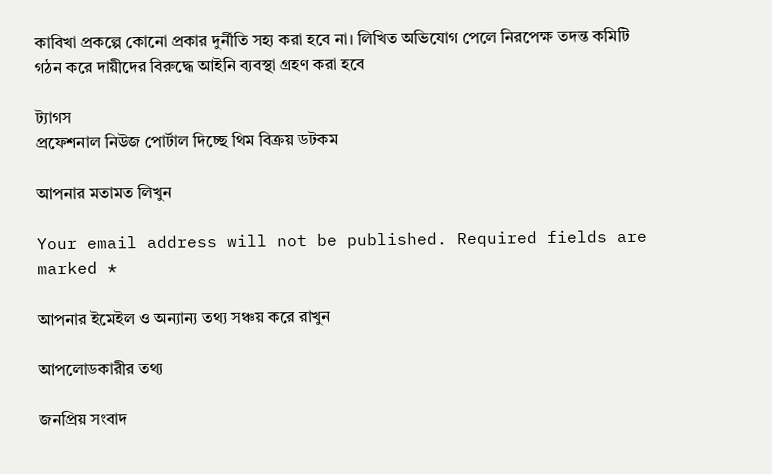কাবিখা প্রকল্পে কোনো প্রকার দুর্নীতি সহ্য করা হবে না। লিখিত অভিযোগ পেলে নিরপেক্ষ তদন্ত কমিটি গঠন করে দায়ীদের বিরুদ্ধে আইনি ব্যবস্থা গ্রহণ করা হবে

ট্যাগস
প্রফেশনাল নিউজ পোর্টাল দিচ্ছে থিম বিক্রয় ডটকম

আপনার মতামত লিখুন

Your email address will not be published. Required fields are marked *

আপনার ইমেইল ও অন্যান্য তথ্য সঞ্চয় করে রাখুন

আপলোডকারীর তথ্য

জনপ্রিয় সংবাদ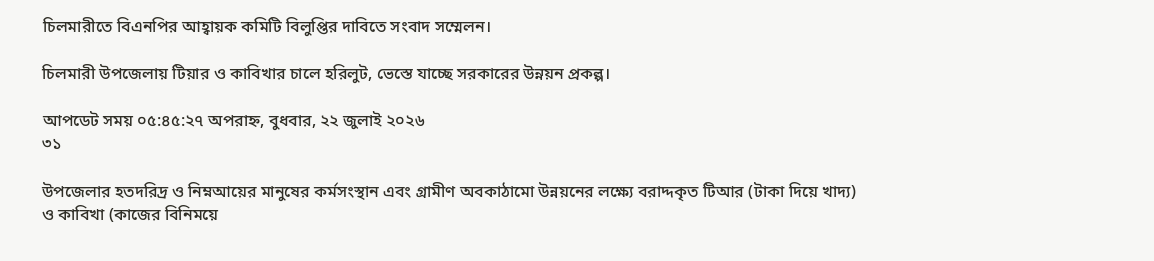চিলমারীতে বিএনপির আহ্বায়ক কমিটি বিলুপ্তির দাবিতে সংবাদ সম্মেলন।

চিলমারী উপজেলায় টিয়ার ও কাবিখার চালে হরিলুট, ভেস্তে যাচ্ছে সরকারের উন্নয়ন প্রকল্প।

আপডেট সময় ০৫:৪৫:২৭ অপরাহ্ন, বুধবার, ২২ জুলাই ২০২৬
৩১

উপজেলার হতদরিদ্র ও নিম্নআয়ের মানুষের কর্মসংস্থান এবং গ্রামীণ অবকাঠামো উন্নয়নের লক্ষ্যে বরাদ্দকৃত টিআর (টাকা দিয়ে খাদ্য) ও কাবিখা (কাজের বিনিময়ে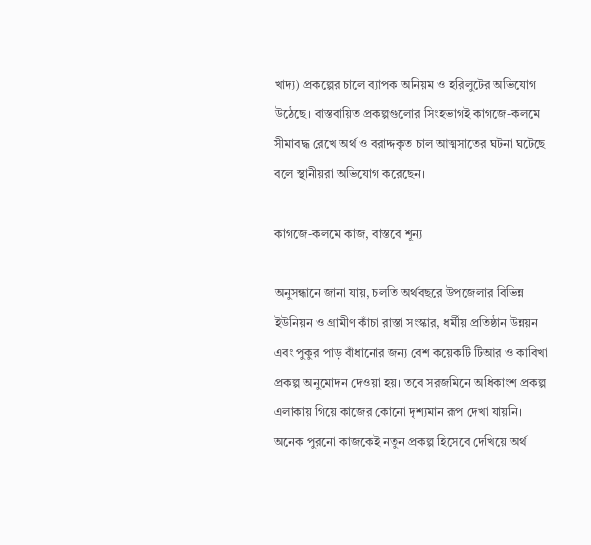খাদ্য) প্রকল্পের চালে ব্যাপক অনিয়ম ও হরিলুটের অভিযোগ উঠেছে। বাস্তবায়িত প্রকল্পগুলোর সিংহভাগই কাগজে-কলমে সীমাবদ্ধ রেখে অর্থ ও বরাদ্দকৃত চাল আত্মসাতের ঘটনা ঘটেছে বলে স্থানীয়রা অভিযোগ করেছেন।

কাগজে-কলমে কাজ, বাস্তবে শূন্য

অনুসন্ধানে জানা যায়, চলতি অর্থবছরে উপজেলার বিভিন্ন ইউনিয়ন ও গ্রামীণ কাঁচা রাস্তা সংস্কার, ধর্মীয় প্রতিষ্ঠান উন্নয়ন এবং পুকুর পাড় বাঁধানোর জন্য বেশ কয়েকটি টিআর ও কাবিখা প্রকল্প অনুমোদন দেওয়া হয়। তবে সরজমিনে অধিকাংশ প্রকল্প এলাকায় গিয়ে কাজের কোনো দৃশ্যমান রূপ দেখা যায়নি। অনেক পুরনো কাজকেই নতুন প্রকল্প হিসেবে দেখিয়ে অর্থ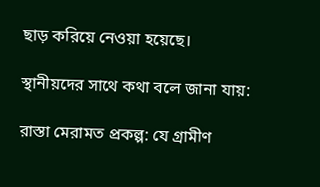ছাড় করিয়ে নেওয়া হয়েছে।

স্থানীয়দের সাথে কথা বলে জানা যায়:

রাস্তা মেরামত প্রকল্প: যে গ্রামীণ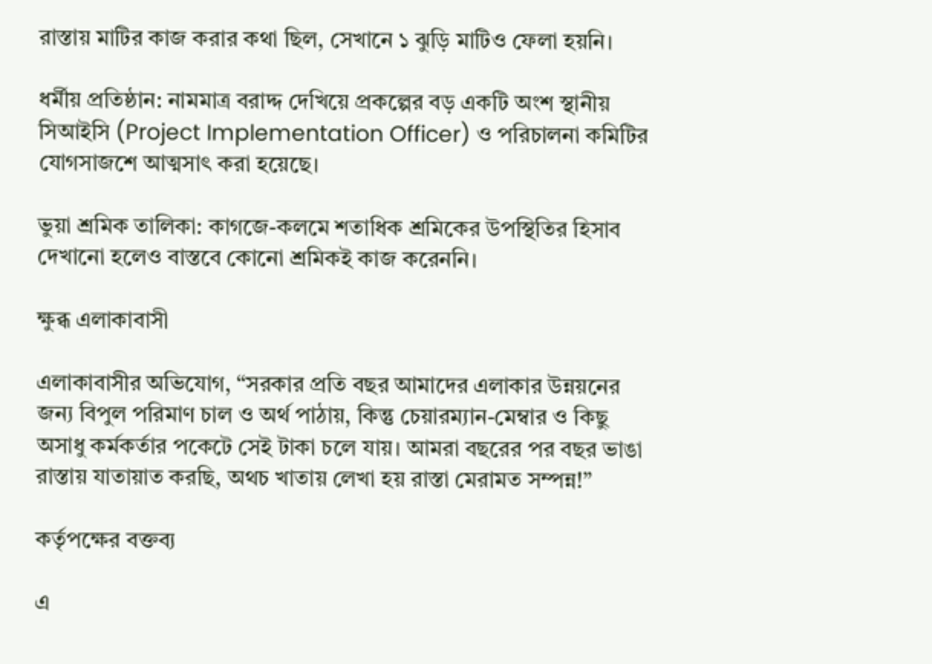রাস্তায় মাটির কাজ করার কথা ছিল, সেখানে ১ ঝুড়ি মাটিও ফেলা হয়নি।

ধর্মীয় প্রতিষ্ঠান: নামমাত্র বরাদ্দ দেখিয়ে প্রকল্পের বড় একটি অংশ স্থানীয় সিআইসি (Project Implementation Officer) ও পরিচালনা কমিটির যোগসাজশে আত্মসাৎ করা হয়েছে।

ভুয়া শ্রমিক তালিকা: কাগজে-কলমে শতাধিক শ্রমিকের উপস্থিতির হিসাব দেখানো হলেও বাস্তবে কোনো শ্রমিকই কাজ করেননি।

ক্ষুব্ধ এলাকাবাসী

এলাকাবাসীর অভিযোগ, “সরকার প্রতি বছর আমাদের এলাকার উন্নয়নের জন্য বিপুল পরিমাণ চাল ও অর্থ পাঠায়, কিন্তু চেয়ারম্যান-মেম্বার ও কিছু অসাধু কর্মকর্তার পকেটে সেই টাকা চলে যায়। আমরা বছরের পর বছর ভাঙা রাস্তায় যাতায়াত করছি, অথচ খাতায় লেখা হয় রাস্তা মেরামত সম্পন্ন!”

কর্তৃপক্ষের বক্তব্য

এ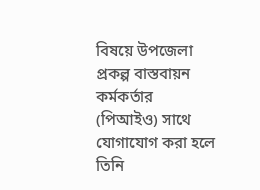বিষয়ে উপজেলা প্রকল্প বাস্তবায়ন কর্মকর্তার (পিআইও) সাথে যোগাযোগ করা হলে তিনি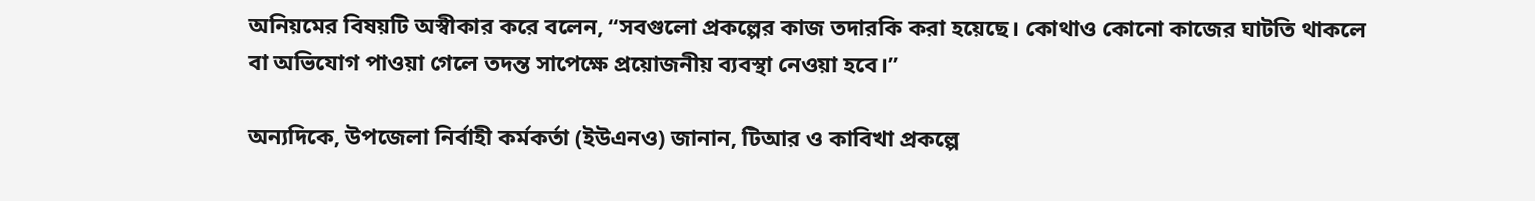অনিয়মের বিষয়টি অস্বীকার করে বলেন, “সবগুলো প্রকল্পের কাজ তদারকি করা হয়েছে। কোথাও কোনো কাজের ঘাটতি থাকলে বা অভিযোগ পাওয়া গেলে তদন্ত সাপেক্ষে প্রয়োজনীয় ব্যবস্থা নেওয়া হবে।”

অন্যদিকে, উপজেলা নির্বাহী কর্মকর্তা (ইউএনও) জানান, টিআর ও কাবিখা প্রকল্পে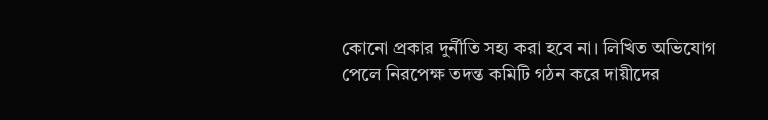কোনো প্রকার দুর্নীতি সহ্য করা হবে না। লিখিত অভিযোগ পেলে নিরপেক্ষ তদন্ত কমিটি গঠন করে দায়ীদের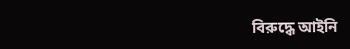বিরুদ্ধে আইনি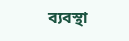ব্যবস্থা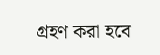গ্রহণ করা হবে